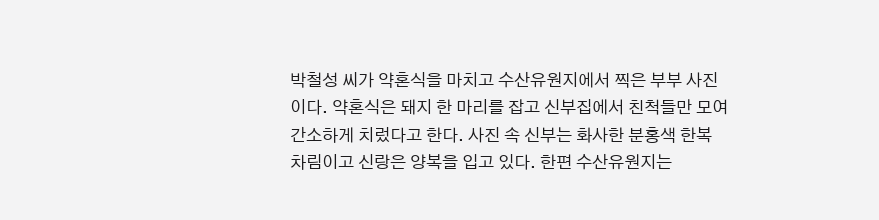박철성 씨가 약혼식을 마치고 수산유원지에서 찍은 부부 사진이다. 약혼식은 돼지 한 마리를 잡고 신부집에서 친척들만 모여 간소하게 치렀다고 한다. 사진 속 신부는 화사한 분홍색 한복 차림이고 신랑은 양복을 입고 있다. 한편 수산유원지는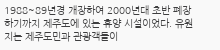1988~89년경 개장하여 2000년대 초반 폐장하기까지 제주도에 있는 휴양 시설이었다. 유원지는 제주도민과 관광객들이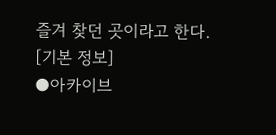즐겨 찾던 곳이라고 한다.
[기본 정보]
●아카이브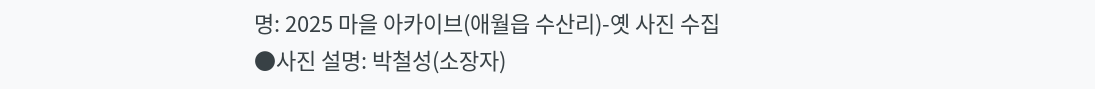명: 2025 마을 아카이브(애월읍 수산리)-옛 사진 수집
●사진 설명: 박철성(소장자)